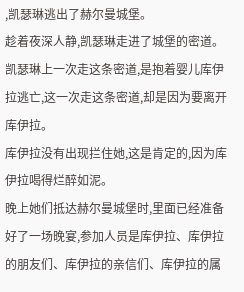,凯瑟琳逃出了赫尔曼城堡。
趁着夜深人静,凯瑟琳走进了城堡的密道。凯瑟琳上一次走这条密道,是抱着婴儿库伊拉逃亡,这一次走这条密道,却是因为要离开库伊拉。
库伊拉没有出现拦住她,这是肯定的,因为库伊拉喝得烂醉如泥。
晚上她们抵达赫尔曼城堡时,里面已经准备好了一场晚宴,参加人员是库伊拉、库伊拉的朋友们、库伊拉的亲信们、库伊拉的属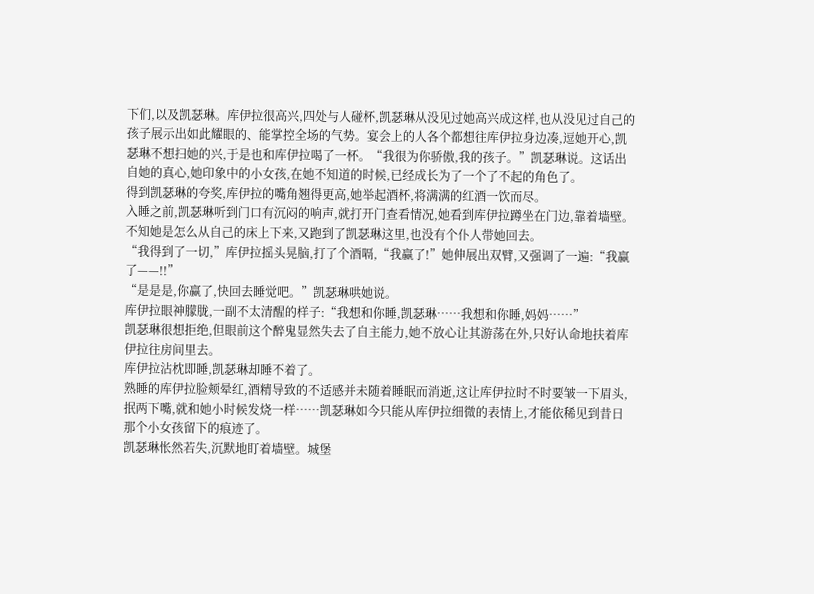下们,以及凯瑟琳。库伊拉很高兴,四处与人碰杯,凯瑟琳从没见过她高兴成这样,也从没见过自己的孩子展示出如此耀眼的、能掌控全场的气势。宴会上的人各个都想往库伊拉身边凑,逗她开心,凯瑟琳不想扫她的兴,于是也和库伊拉喝了一杯。“我很为你骄傲,我的孩子。”凯瑟琳说。这话出自她的真心,她印象中的小女孩,在她不知道的时候,已经成长为了一个了不起的角色了。
得到凯瑟琳的夸奖,库伊拉的嘴角翘得更高,她举起酒杯,将满满的红酒一饮而尽。
入睡之前,凯瑟琳听到门口有沉闷的响声,就打开门查看情况,她看到库伊拉蹲坐在门边,靠着墙壁。不知她是怎么从自己的床上下来,又跑到了凯瑟琳这里,也没有个仆人带她回去。
“我得到了一切,”库伊拉摇头晃脑,打了个酒嗝,“我赢了!”她伸展出双臂,又强调了一遍:“我赢了——!!”
“是是是,你赢了,快回去睡觉吧。”凯瑟琳哄她说。
库伊拉眼神朦胧,一副不太清醒的样子:“我想和你睡,凯瑟琳……我想和你睡,妈妈……”
凯瑟琳很想拒绝,但眼前这个醉鬼显然失去了自主能力,她不放心让其游荡在外,只好认命地扶着库伊拉往房间里去。
库伊拉沾枕即睡,凯瑟琳却睡不着了。
熟睡的库伊拉脸颊晕红,酒精导致的不适感并未随着睡眠而消逝,这让库伊拉时不时要皱一下眉头,抿两下嘴,就和她小时候发烧一样……凯瑟琳如今只能从库伊拉细微的表情上,才能依稀见到昔日那个小女孩留下的痕迹了。
凯瑟琳怅然若失,沉默地盯着墙壁。城堡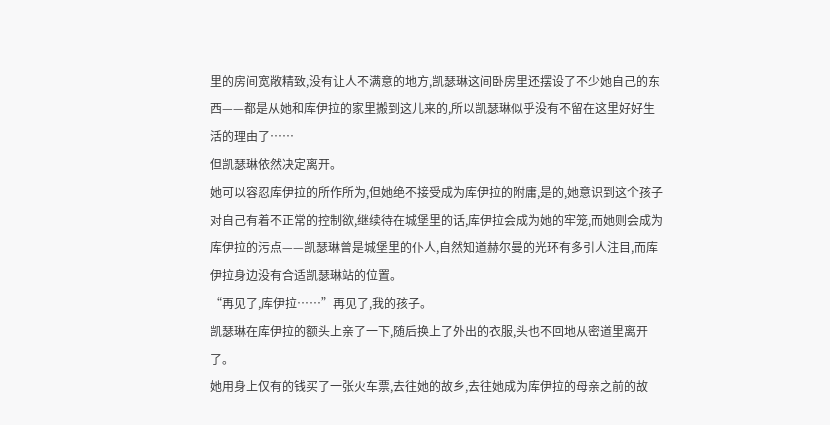里的房间宽敞精致,没有让人不满意的地方,凯瑟琳这间卧房里还摆设了不少她自己的东西——都是从她和库伊拉的家里搬到这儿来的,所以凯瑟琳似乎没有不留在这里好好生活的理由了……
但凯瑟琳依然决定离开。
她可以容忍库伊拉的所作所为,但她绝不接受成为库伊拉的附庸,是的,她意识到这个孩子对自己有着不正常的控制欲,继续待在城堡里的话,库伊拉会成为她的牢笼,而她则会成为库伊拉的污点——凯瑟琳曾是城堡里的仆人,自然知道赫尔曼的光环有多引人注目,而库伊拉身边没有合适凯瑟琳站的位置。
“再见了,库伊拉……”再见了,我的孩子。
凯瑟琳在库伊拉的额头上亲了一下,随后换上了外出的衣服,头也不回地从密道里离开了。
她用身上仅有的钱买了一张火车票,去往她的故乡,去往她成为库伊拉的母亲之前的故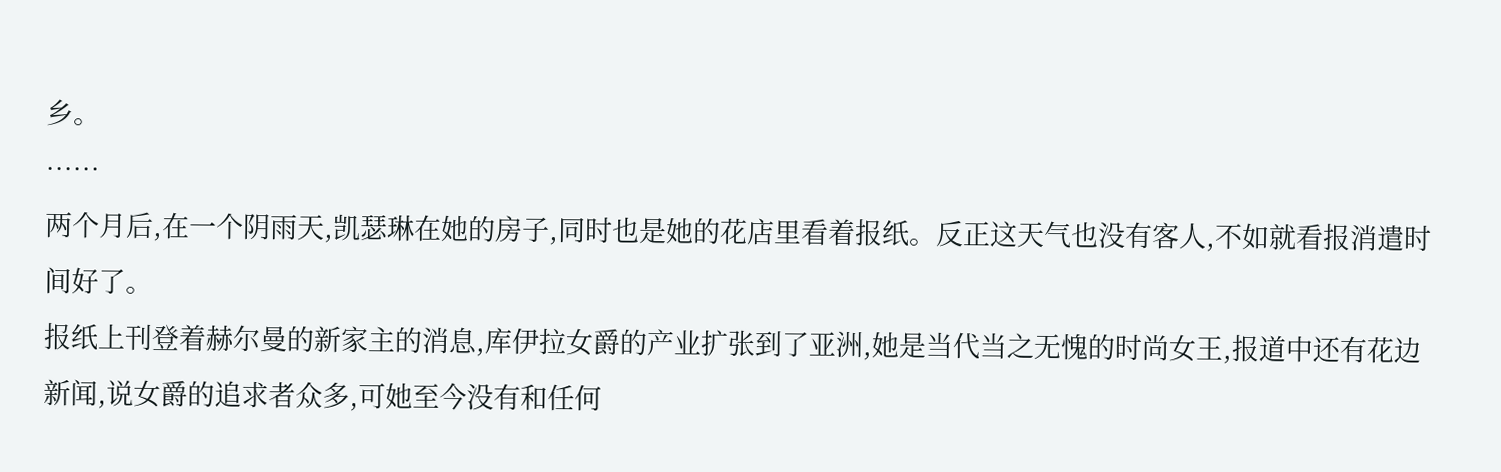乡。
……
两个月后,在一个阴雨天,凯瑟琳在她的房子,同时也是她的花店里看着报纸。反正这天气也没有客人,不如就看报消遣时间好了。
报纸上刊登着赫尔曼的新家主的消息,库伊拉女爵的产业扩张到了亚洲,她是当代当之无愧的时尚女王,报道中还有花边新闻,说女爵的追求者众多,可她至今没有和任何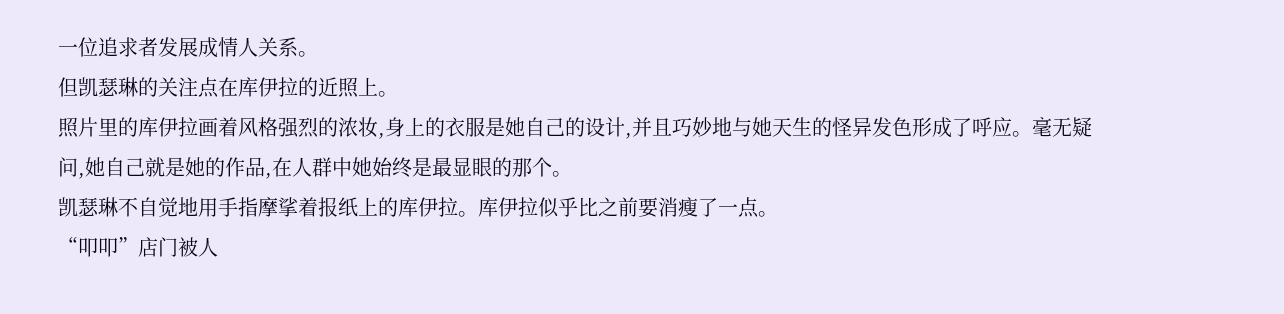一位追求者发展成情人关系。
但凯瑟琳的关注点在库伊拉的近照上。
照片里的库伊拉画着风格强烈的浓妆,身上的衣服是她自己的设计,并且巧妙地与她天生的怪异发色形成了呼应。毫无疑问,她自己就是她的作品,在人群中她始终是最显眼的那个。
凯瑟琳不自觉地用手指摩挲着报纸上的库伊拉。库伊拉似乎比之前要消瘦了一点。
“叩叩”店门被人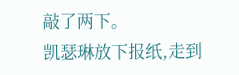敲了两下。
凯瑟琳放下报纸,走到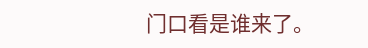门口看是谁来了。